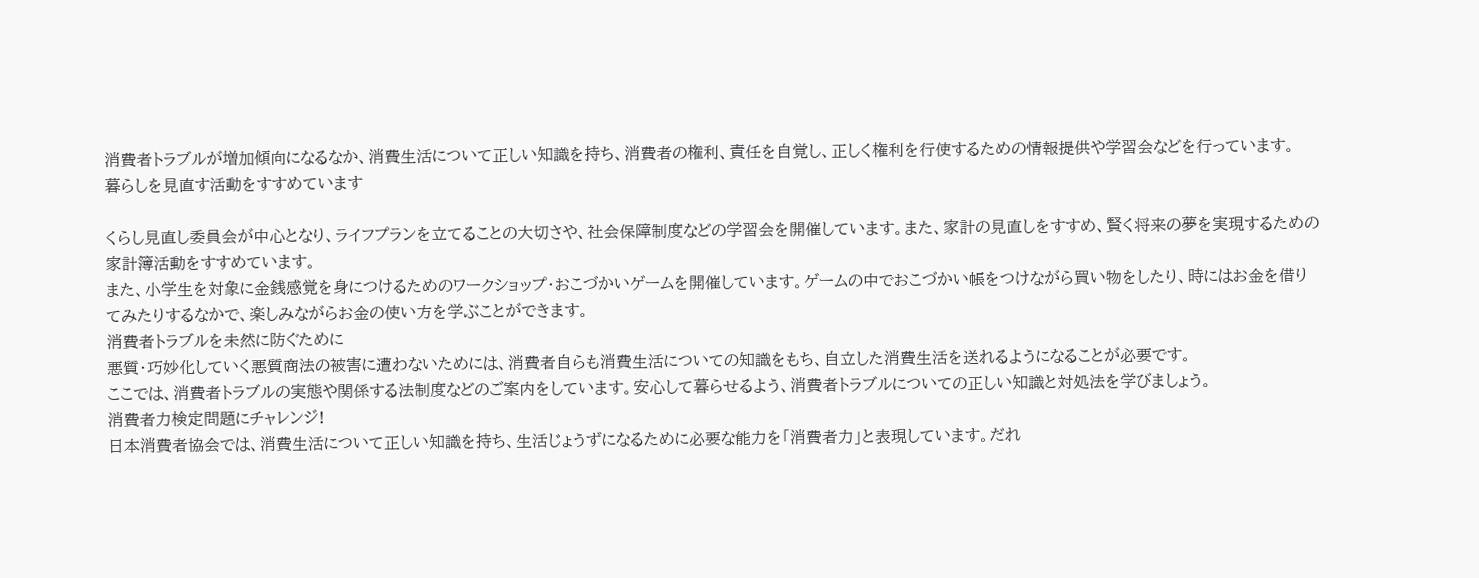消費者トラブルが増加傾向になるなか、消費生活について正しい知識を持ち、消費者の権利、責任を自覚し、正しく権利を行使するための情報提供や学習会などを行っています。
暮らしを見直す活動をすすめています

くらし見直し委員会が中心となり、ライフプランを立てることの大切さや、社会保障制度などの学習会を開催しています。また、家計の見直しをすすめ、賢く将来の夢を実現するための家計簿活動をすすめています。
また、小学生を対象に金銭感覚を身につけるためのワークショップ・おこづかいゲームを開催しています。ゲームの中でおこづかい帳をつけながら買い物をしたり、時にはお金を借りてみたりするなかで、楽しみながらお金の使い方を学ぶことができます。
消費者トラブルを未然に防ぐために
悪質・巧妙化していく悪質商法の被害に遭わないためには、消費者自らも消費生活についての知識をもち、自立した消費生活を送れるようになることが必要です。
ここでは、消費者トラブルの実態や関係する法制度などのご案内をしています。安心して暮らせるよう、消費者トラブルについての正しい知識と対処法を学びましょう。
消費者力検定問題にチャレンジ!
日本消費者協会では、消費生活について正しい知識を持ち、生活じょうずになるために必要な能力を「消費者力」と表現しています。だれ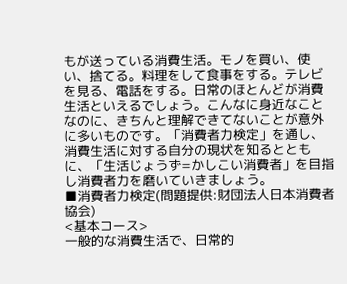もが送っている消費生活。モノを買い、使い、捨てる。料理をして食事をする。テレビを見る、電話をする。日常のほとんどが消費生活といえるでしょう。こんなに身近なことなのに、きちんと理解できてないことが意外に多いものです。「消費者力検定」を通し、消費生活に対する自分の現状を知るとともに、「生活じょうず=かしこい消費者」を目指し消費者力を磨いていきましょう。
■消費者力検定(問題提供:財団法人日本消費者協会)
<基本コース>
一般的な消費生活で、日常的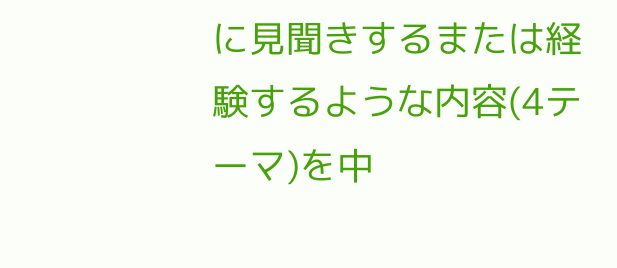に見聞きするまたは経験するような内容(4テーマ)を中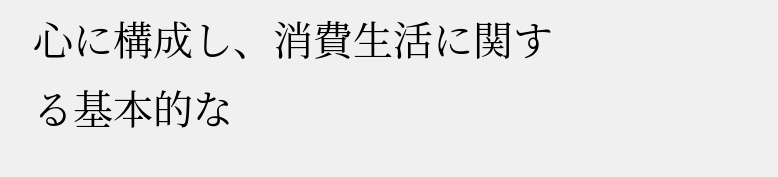心に構成し、消費生活に関する基本的な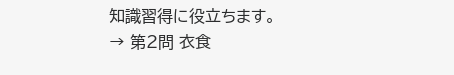知識習得に役立ちます。
→ 第2問 衣食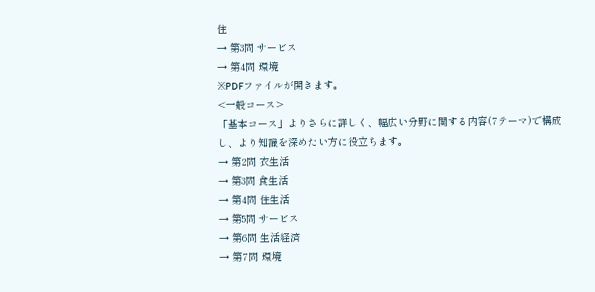住
→ 第3問 サービス
→ 第4問 環境
※PDFファイルが開きます。
<一般コース>
「基本コース」よりさらに詳しく、幅広い分野に関する内容(7テーマ)で構成し、より知識を深めたい方に役立ちます。
→ 第2問 衣生活
→ 第3問 食生活
→ 第4問 住生活
→ 第5問 サービス
→ 第6問 生活経済
→ 第7問 環境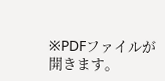※PDFファイルが開きます。